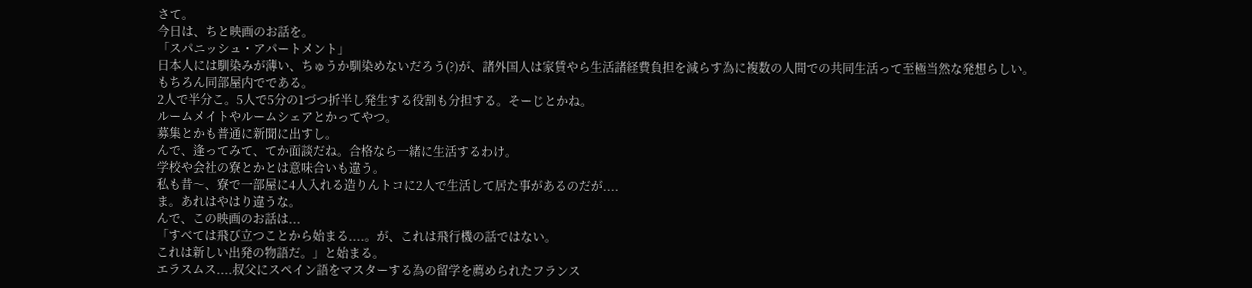さて。
今日は、ちと映画のお話を。
「スパニッシュ・アパートメント」
日本人には馴染みが薄い、ちゅうか馴染めないだろう(?)が、諸外国人は家賃やら生活諸経費負担を減らす為に複数の人間での共同生活って至極当然な発想らしい。
もちろん同部屋内でである。
2人で半分こ。5人で5分の1づつ折半し発生する役割も分担する。そーじとかね。
ルームメイトやルームシェアとかってやつ。
募集とかも普通に新聞に出すし。
んで、逢ってみて、てか面談だね。合格なら一緒に生活するわけ。
学校や会社の寮とかとは意味合いも違う。
私も昔〜、寮で一部屋に4人入れる造りんトコに2人で生活して居た事があるのだが....
ま。あれはやはり違うな。
んで、この映画のお話は...
「すべては飛び立つことから始まる....。が、これは飛行機の話ではない。
これは新しい出発の物語だ。」と始まる。
エラスムス....叔父にスペイン語をマスターする為の留学を薦められたフランス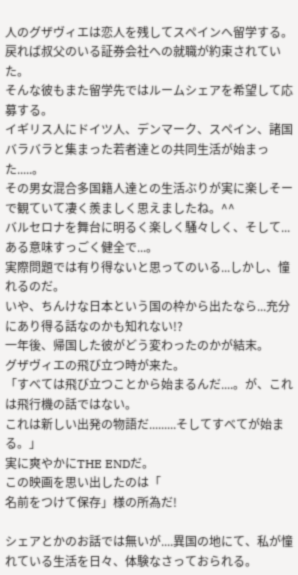人のグザヴィエは恋人を残してスペインへ留学する。
戻れば叔父のいる証券会社への就職が約束されていた。
そんな彼もまた留学先ではルームシェアを希望して応募する。
イギリス人にドイツ人、デンマーク、スペイン、諸国バラバラと集まった若者達との共同生活が始まった.....。
その男女混合多国籍人達との生活ぶりが実に楽しそーで観ていて凄く羨ましく思えましたね。^^
バルセロナを舞台に明るく楽しく騒々しく、そして...ある意味すっごく健全で...。
実際問題では有り得ないと思ってのいる...しかし、憧れるのだ。
いや、ちんけな日本という国の枠から出たなら...充分にあり得る話なのかも知れない!?
一年後、帰国した彼がどう変わったのかが結末。
グザヴィエの飛び立つ時が来た。
「すべては飛び立つことから始まるんだ....。が、これは飛行機の話ではない。
これは新しい出発の物語だ.........そしてすべてが始まる。」
実に爽やかにTHE ENDだ。
この映画を思い出したのは「
名前をつけて保存」様の所為だ!

シェアとかのお話では無いが....異国の地にて、私が憧れている生活を日々、体験なさっておられる。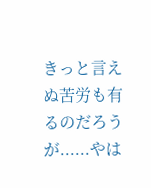きっと言えぬ苦労も有るのだろうが......やは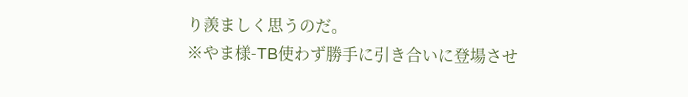り羨ましく思うのだ。
※やま様-TB使わず勝手に引き合いに登場させ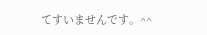てすいませんです。^^